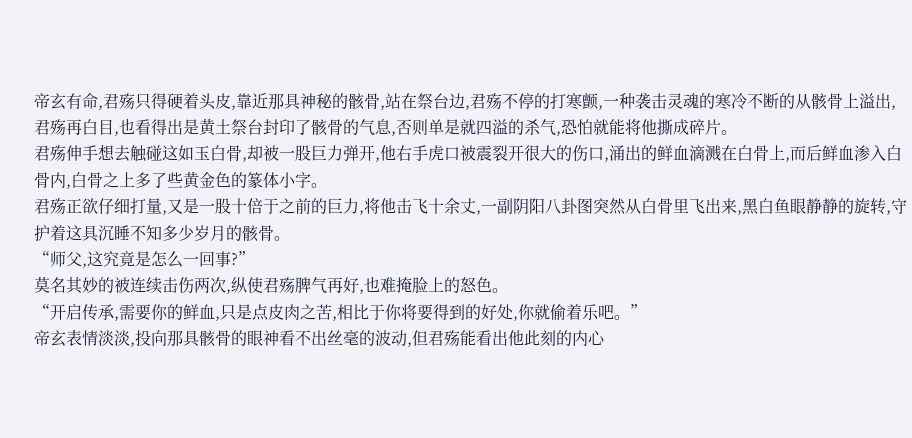帝玄有命,君殇只得硬着头皮,靠近那具神秘的骸骨,站在祭台边,君殇不停的打寒颤,一种袭击灵魂的寒冷不断的从骸骨上溢出,君殇再白目,也看得出是黄土祭台封印了骸骨的气息,否则单是就四溢的杀气,恐怕就能将他撕成碎片。
君殇伸手想去触碰这如玉白骨,却被一股巨力弹开,他右手虎口被震裂开很大的伤口,涌出的鲜血滴溅在白骨上,而后鲜血渗入白骨内,白骨之上多了些黄金色的篆体小字。
君殇正欲仔细打量,又是一股十倍于之前的巨力,将他击飞十余丈,一副阴阳八卦图突然从白骨里飞出来,黑白鱼眼静静的旋转,守护着这具沉睡不知多少岁月的骸骨。
“师父,这究竟是怎么一回事?”
莫名其妙的被连续击伤两次,纵使君殇脾气再好,也难掩脸上的怒色。
“开启传承,需要你的鲜血,只是点皮肉之苦,相比于你将要得到的好处,你就偷着乐吧。”
帝玄表情淡淡,投向那具骸骨的眼神看不出丝毫的波动,但君殇能看出他此刻的内心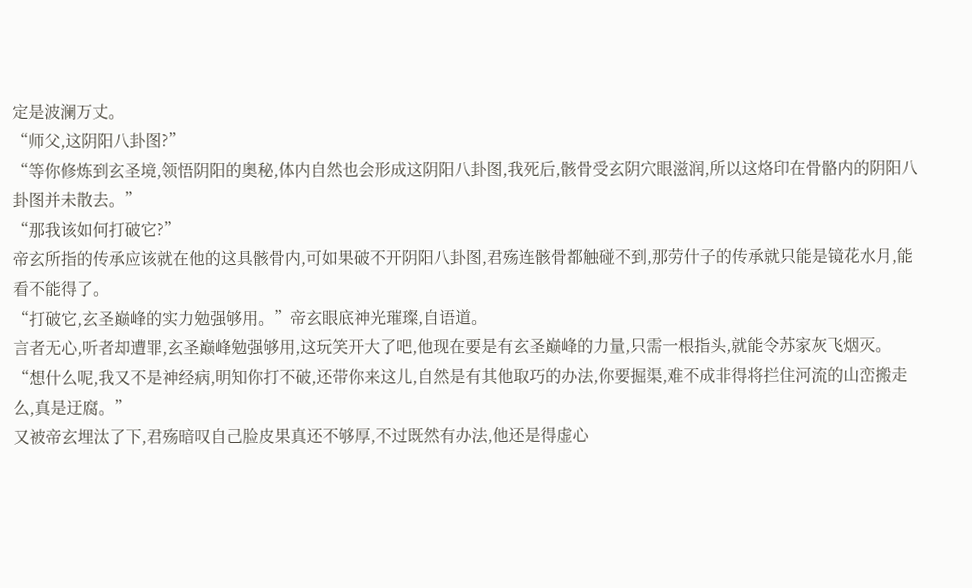定是波澜万丈。
“师父,这阴阳八卦图?”
“等你修炼到玄圣境,领悟阴阳的奥秘,体内自然也会形成这阴阳八卦图,我死后,骸骨受玄阴穴眼滋润,所以这烙印在骨骼内的阴阳八卦图并未散去。”
“那我该如何打破它?”
帝玄所指的传承应该就在他的这具骸骨内,可如果破不开阴阳八卦图,君殇连骸骨都触碰不到,那劳什子的传承就只能是镜花水月,能看不能得了。
“打破它,玄圣巅峰的实力勉强够用。”帝玄眼底神光璀璨,自语道。
言者无心,听者却遭罪,玄圣巅峰勉强够用,这玩笑开大了吧,他现在要是有玄圣巅峰的力量,只需一根指头,就能令苏家灰飞烟灭。
“想什么呢,我又不是神经病,明知你打不破,还带你来这儿,自然是有其他取巧的办法,你要掘渠,难不成非得将拦住河流的山峦搬走么,真是迂腐。”
又被帝玄埋汰了下,君殇暗叹自己脸皮果真还不够厚,不过既然有办法,他还是得虚心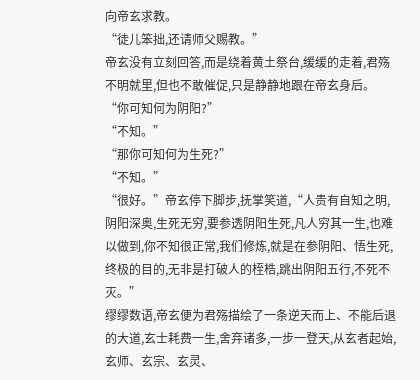向帝玄求教。
“徒儿笨拙,还请师父赐教。”
帝玄没有立刻回答,而是绕着黄土祭台,缓缓的走着,君殇不明就里,但也不敢催促,只是静静地跟在帝玄身后。
“你可知何为阴阳?”
“不知。”
“那你可知何为生死?”
“不知。”
“很好。”帝玄停下脚步,抚掌笑道,“人贵有自知之明,阴阳深奥,生死无穷,要参透阴阳生死,凡人穷其一生,也难以做到,你不知很正常,我们修炼,就是在参阴阳、悟生死,终极的目的,无非是打破人的桎梏,跳出阴阳五行,不死不灭。”
缪缪数语,帝玄便为君殇描绘了一条逆天而上、不能后退的大道,玄士耗费一生,舍弃诸多,一步一登天,从玄者起始,玄师、玄宗、玄灵、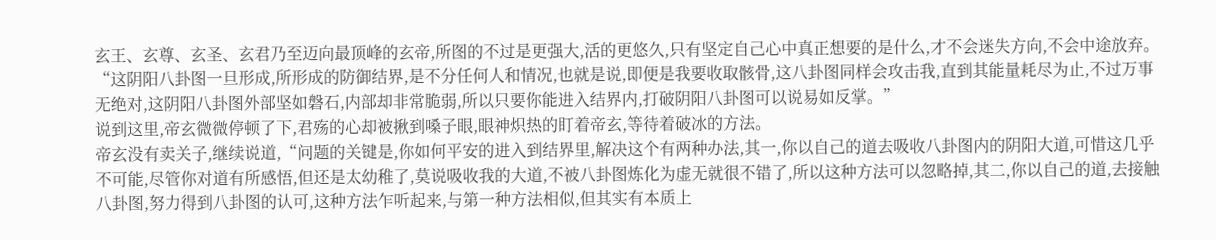玄王、玄尊、玄圣、玄君乃至迈向最顶峰的玄帝,所图的不过是更强大,活的更悠久,只有坚定自己心中真正想要的是什么,才不会迷失方向,不会中途放弃。
“这阴阳八卦图一旦形成,所形成的防御结界,是不分任何人和情况,也就是说,即便是我要收取骸骨,这八卦图同样会攻击我,直到其能量耗尽为止,不过万事无绝对,这阴阳八卦图外部坚如磐石,内部却非常脆弱,所以只要你能进入结界内,打破阴阳八卦图可以说易如反掌。”
说到这里,帝玄微微停顿了下,君殇的心却被揪到嗓子眼,眼神炽热的盯着帝玄,等待着破冰的方法。
帝玄没有卖关子,继续说道,“问题的关键是,你如何平安的进入到结界里,解决这个有两种办法,其一,你以自己的道去吸收八卦图内的阴阳大道,可惜这几乎不可能,尽管你对道有所感悟,但还是太幼稚了,莫说吸收我的大道,不被八卦图炼化为虚无就很不错了,所以这种方法可以忽略掉,其二,你以自己的道,去接触八卦图,努力得到八卦图的认可,这种方法乍听起来,与第一种方法相似,但其实有本质上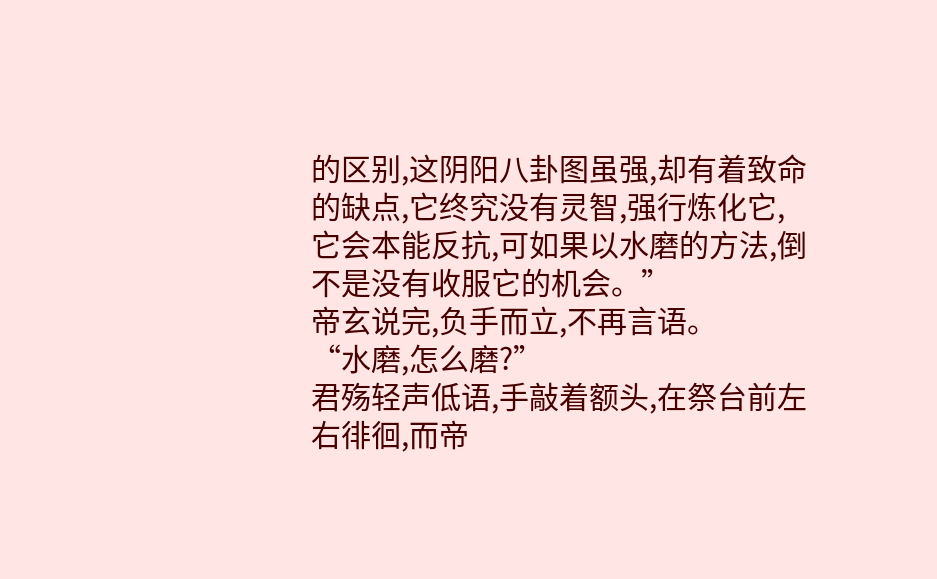的区别,这阴阳八卦图虽强,却有着致命的缺点,它终究没有灵智,强行炼化它,它会本能反抗,可如果以水磨的方法,倒不是没有收服它的机会。”
帝玄说完,负手而立,不再言语。
“水磨,怎么磨?”
君殇轻声低语,手敲着额头,在祭台前左右徘徊,而帝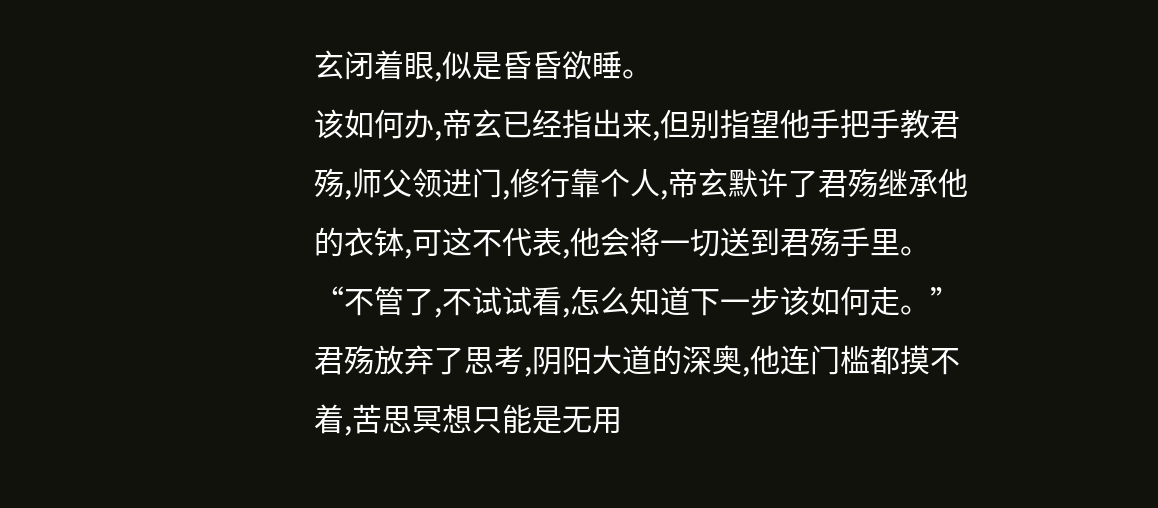玄闭着眼,似是昏昏欲睡。
该如何办,帝玄已经指出来,但别指望他手把手教君殇,师父领进门,修行靠个人,帝玄默许了君殇继承他的衣钵,可这不代表,他会将一切送到君殇手里。
“不管了,不试试看,怎么知道下一步该如何走。”
君殇放弃了思考,阴阳大道的深奥,他连门槛都摸不着,苦思冥想只能是无用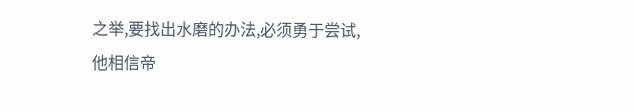之举,要找出水磨的办法,必须勇于尝试,他相信帝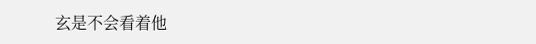玄是不会看着他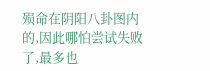殒命在阴阳八卦图内的,因此哪怕尝试失败了,最多也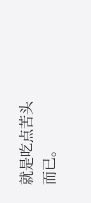就是吃点苦头而已。